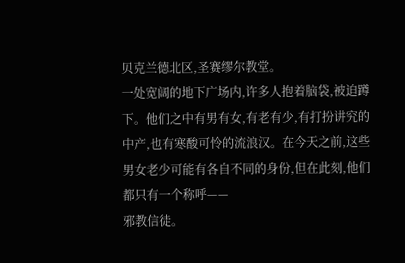贝克兰德北区,圣赛缪尔教堂。
一处宽阔的地下广场内,许多人抱着脑袋,被迫蹲下。他们之中有男有女,有老有少,有打扮讲究的中产,也有寒酸可怜的流浪汉。在今天之前,这些男女老少可能有各自不同的身份,但在此刻,他们都只有一个称呼——
邪教信徒。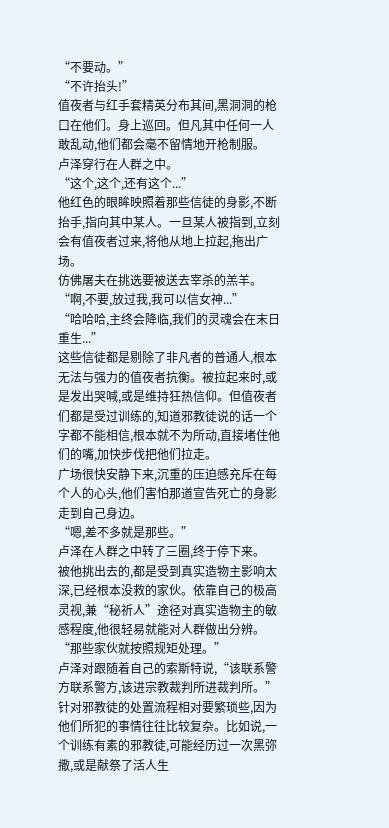“不要动。”
“不许抬头!”
值夜者与红手套精英分布其间,黑洞洞的枪口在他们。身上巡回。但凡其中任何一人敢乱动,他们都会毫不留情地开枪制服。
卢泽穿行在人群之中。
“这个,这个,还有这个...”
他红色的眼眸映照着那些信徒的身影,不断抬手,指向其中某人。一旦某人被指到,立刻会有值夜者过来,将他从地上拉起,拖出广场。
仿佛屠夫在挑选要被送去宰杀的羔羊。
“啊,不要,放过我,我可以信女神...”
“哈哈哈,主终会降临,我们的灵魂会在末日重生...”
这些信徒都是剔除了非凡者的普通人,根本无法与强力的值夜者抗衡。被拉起来时,或是发出哭喊,或是维持狂热信仰。但值夜者们都是受过训练的,知道邪教徒说的话一个字都不能相信,根本就不为所动,直接堵住他们的嘴,加快步伐把他们拉走。
广场很快安静下来,沉重的压迫感充斥在每个人的心头,他们害怕那道宣告死亡的身影走到自己身边。
“嗯,差不多就是那些。”
卢泽在人群之中转了三圈,终于停下来。
被他挑出去的,都是受到真实造物主影响太深,已经根本没救的家伙。依靠自己的极高灵视,兼“秘祈人”途径对真实造物主的敏感程度,他很轻易就能对人群做出分辨。
“那些家伙就按照规矩处理。”
卢泽对跟随着自己的索斯特说,“该联系警方联系警方,该进宗教裁判所进裁判所。”
针对邪教徒的处置流程相对要繁琐些,因为他们所犯的事情往往比较复杂。比如说,一个训练有素的邪教徒,可能经历过一次黑弥撒,或是献祭了活人生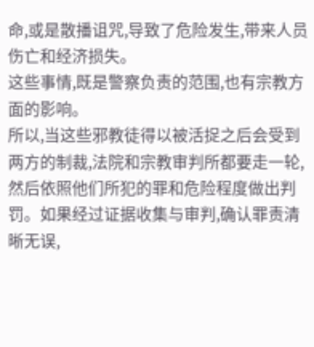命,或是散播诅咒,导致了危险发生,带来人员伤亡和经济损失。
这些事情,既是警察负责的范围,也有宗教方面的影响。
所以,当这些邪教徒得以被活捉之后会受到两方的制裁,法院和宗教审判所都要走一轮,然后依照他们所犯的罪和危险程度做出判罚。如果经过证据收集与审判,确认罪责清晰无误,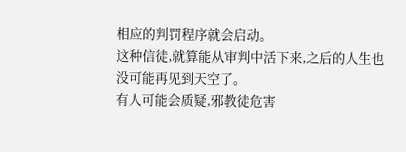相应的判罚程序就会启动。
这种信徒,就算能从审判中活下来,之后的人生也没可能再见到天空了。
有人可能会质疑,邪教徒危害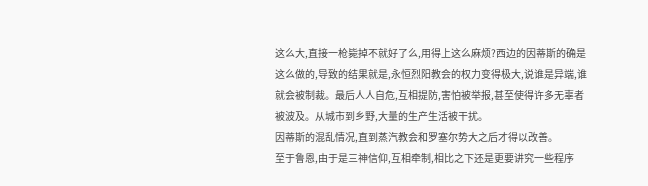这么大,直接一枪毙掉不就好了么,用得上这么麻烦?西边的因蒂斯的确是这么做的,导致的结果就是,永恒烈阳教会的权力变得极大,说谁是异端,谁就会被制裁。最后人人自危,互相提防,害怕被举报,甚至使得许多无辜者被波及。从城市到乡野,大量的生产生活被干扰。
因蒂斯的混乱情况,直到蒸汽教会和罗塞尔势大之后才得以改善。
至于鲁恩,由于是三神信仰,互相牵制,相比之下还是更要讲究一些程序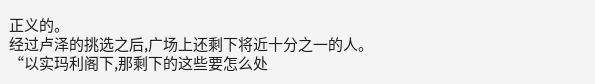正义的。
经过卢泽的挑选之后,广场上还剩下将近十分之一的人。
“以实玛利阁下,那剩下的这些要怎么处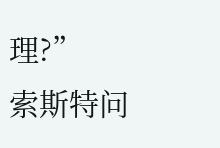理?”
索斯特问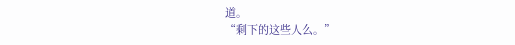道。
“剩下的这些人么。”